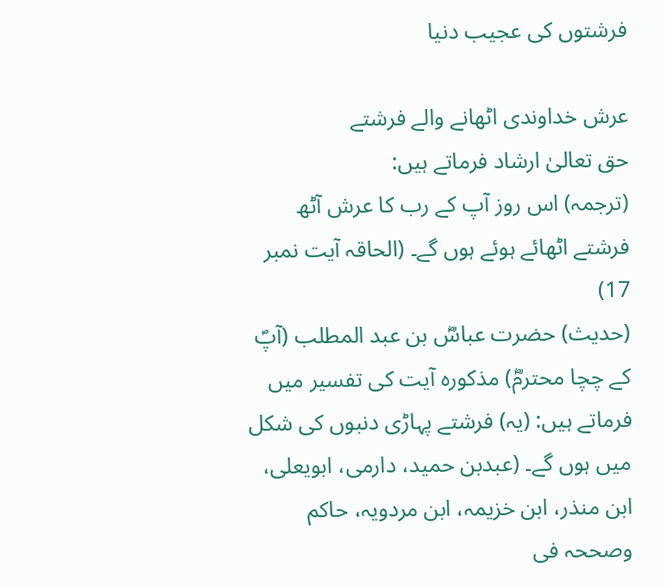فرشتوں کی عجیب دنیا

عرش خداوندی اٹھانے والے فرشتے
حق تعالیٰ ارشاد فرماتے ہیں:
(ترجمہ) اس روز آپ کے رب کا عرش آٹھ فرشتے اٹھائے ہوئے ہوں گے۔ (الحاقہ آیت نمبر 17)
(حدیث) حضرت عباسؓ بن عبد المطلب (آپؐ کے چچا محترمؓ) مذکورہ آیت کی تفسیر میں فرماتے ہیں: (یہ) فرشتے پہاڑی دنبوں کی شکل میں ہوں گے۔ (عبدبن حمید، دارمی، ابویعلی، ابن منذر، ابن خزیمہ، ابن مردویہ، حاکم وصححہ فی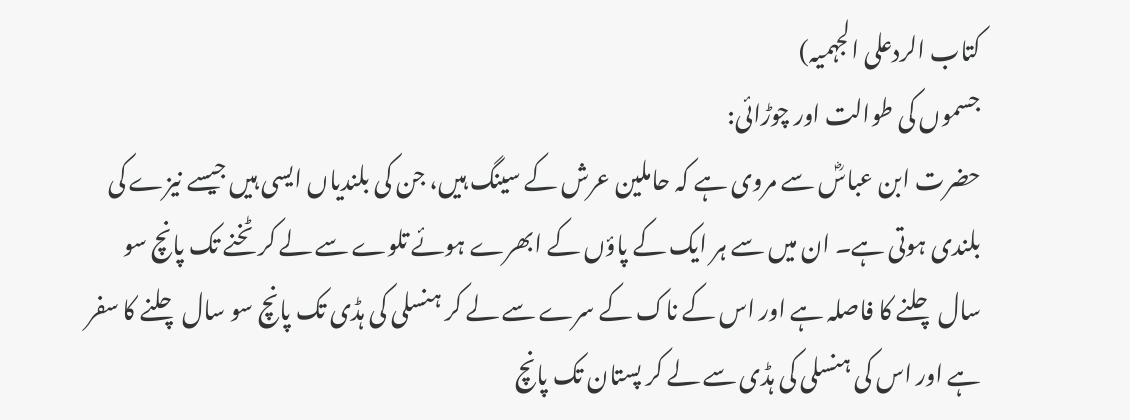کتاب الردعلی الجہمیہ)
جسموں کی طوالت اور چوڑائی:
حضرت ابن عباسؓ سے مروی ہے کہ حاملین عرش کے سینگ ہیں، جن کی بلندیاں ایسی ہیں جیسے نیزے کی بلندی ہوتی ہے۔ ان میں سے ہر ایک کے پاؤں کے ابھرے ہوئے تلوے سے لے کر ٹخنے تک پانچ سو سال چلنے کا فاصلہ ہے اور اس کے ناک کے سرے سے لے کر ہنسلی کی ہڈی تک پانچ سو سال چلنے کا سفر ہے اور اس کی ہنسلی کی ہڈی سے لے کر پستان تک پانچ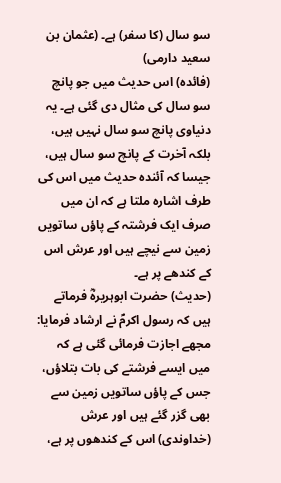سو سال (کا سفر) ہے۔ (عثمان بن سعید دارمی)
(فائدہ) اس حدیث میں جو پانچ سو سال کی مثال دی گئی ہے۔ یہ دنیاوی پانچ سو سال نہیں ہیں، بلکہ آخرت کے پانچ سو سال ہیں، جیسا کہ آئندہ حدیث میں اس کی طرف اشارہ ملتا ہے کہ ان میں صرف ایک فرشتہ کے پاؤں ساتویں زمین سے نیچے ہیں اور عرش اس کے کندھے پر ہے۔
(حدیث) حضرت ابوہریرہؓ فرماتے ہیں کہ رسول اکرمؐ نے ارشاد فرمایا:
مجھے اجازت فرمائی گئی ہے کہ میں ایسے فرشتے کی بات بتلاؤں، جس کے پاؤں ساتویں زمین سے بھی گزر گئے ہیں اور عرش (خداوندی) اس کے کندھوں پر ہے،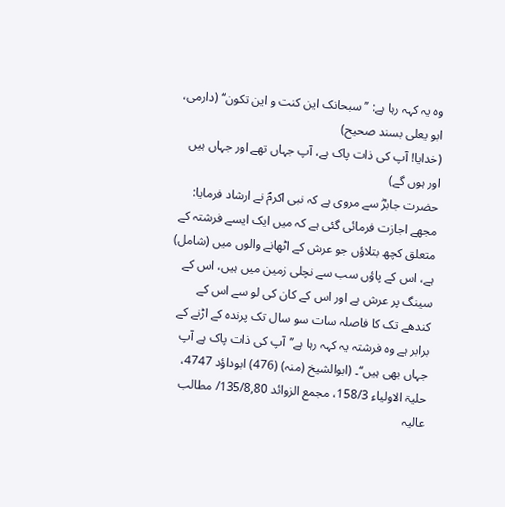وہ یہ کہہ رہا ہے: ’’سبحانک این کنت و این تکون‘‘ (دارمی، ابو یعلی بسند صحیح)
(خدایا! آپ کی ذات پاک ہے، آپ جہاں تھے اور جہاں ہیں اور ہوں گے)
حضرت جابرؓ سے مروی ہے کہ نبی اکرمؐ نے ارشاد فرمایا:
مجھے اجازت فرمائی گئی ہے کہ میں ایک ایسے فرشتہ کے متعلق کچھ بتلاؤں جو عرش کے اٹھانے والوں میں (شامل) ہے، اس کے پاؤں سب سے نچلی زمین میں ہیں، اس کے سینگ پر عرش ہے اور اس کے کان کی لو سے اس کے کندھے تک کا فاصلہ سات سو سال تک پرندہ کے اڑنے کے برابر ہے وہ فرشتہ یہ کہہ رہا ہے’’آپ کی ذات پاک ہے آپ جہاں بھی ہیں‘‘۔ (ابوالشیخ (منہ) (476) ابوداؤد 4747، حلیۃ الاولیاء 158/3، مجمع الزوائد 135/8,80/ مطالب عالیہ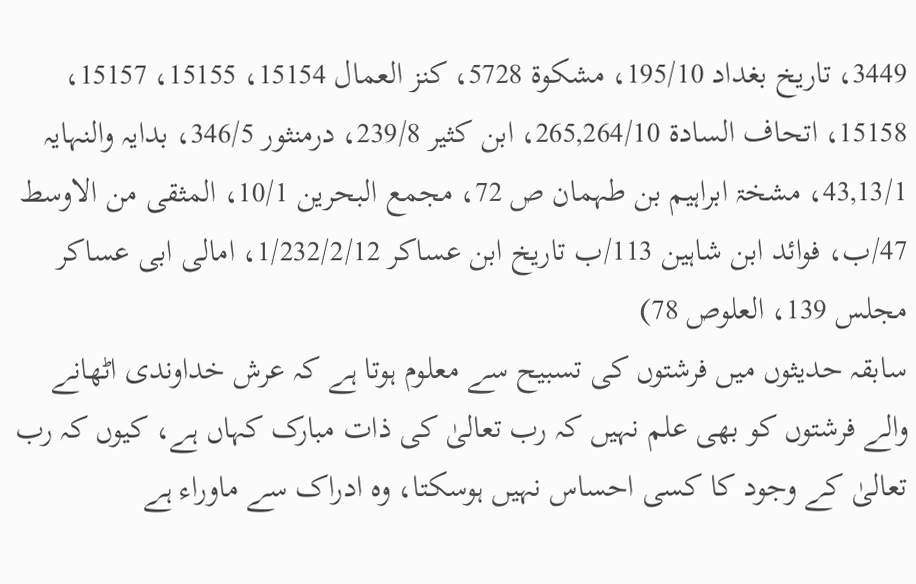3449، تاریخ بغداد 195/10، مشکوۃ 5728، کنز العمال 15154، 15155، 15157، 15158، اتحاف السادۃ 265,264/10، ابن کثیر 239/8، درمنثور 346/5، بدایہ والنہایہ 43,13/1، مشخۃ ابراہیم بن طہمان ص 72، مجمع البحرین 10/1، المثقی من الاوسط 47/ب، فوائد ابن شاہین 113/ب تاریخ ابن عساکر 1/232/2/12، امالی ابی عساکر مجلس 139، العلوص 78)
سابقہ حدیثوں میں فرشتوں کی تسبیح سے معلوم ہوتا ہے کہ عرش خداوندی اٹھانے والے فرشتوں کو بھی علم نہیں کہ رب تعالیٰ کی ذات مبارک کہاں ہے، کیوں کہ رب تعالیٰ کے وجود کا کسی احساس نہیں ہوسکتا، وہ ادراک سے ماوراء ہے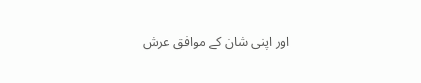اور اپنی شان کے موافق عرش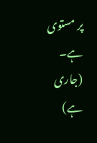پر مستوی ہے۔ (جاری ہے)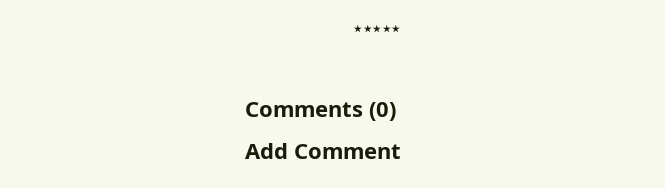٭٭٭٭٭

Comments (0)
Add Comment